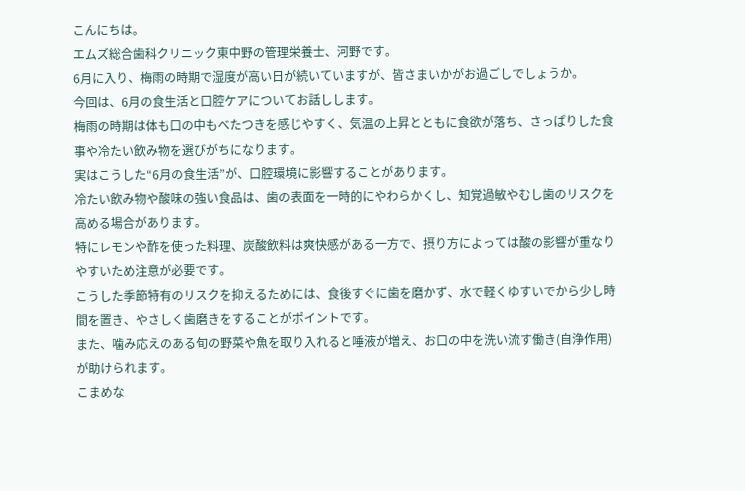こんにちは。
エムズ総合歯科クリニック東中野の管理栄養士、河野です。
6月に入り、梅雨の時期で湿度が高い日が続いていますが、皆さまいかがお過ごしでしょうか。
今回は、6月の食生活と口腔ケアについてお話しします。
梅雨の時期は体も口の中もべたつきを感じやすく、気温の上昇とともに食欲が落ち、さっぱりした食事や冷たい飲み物を選びがちになります。
実はこうした“6月の食生活”が、口腔環境に影響することがあります。
冷たい飲み物や酸味の強い食品は、歯の表面を一時的にやわらかくし、知覚過敏やむし歯のリスクを高める場合があります。
特にレモンや酢を使った料理、炭酸飲料は爽快感がある一方で、摂り方によっては酸の影響が重なりやすいため注意が必要です。
こうした季節特有のリスクを抑えるためには、食後すぐに歯を磨かず、水で軽くゆすいでから少し時間を置き、やさしく歯磨きをすることがポイントです。
また、噛み応えのある旬の野菜や魚を取り入れると唾液が増え、お口の中を洗い流す働き(自浄作用)が助けられます。
こまめな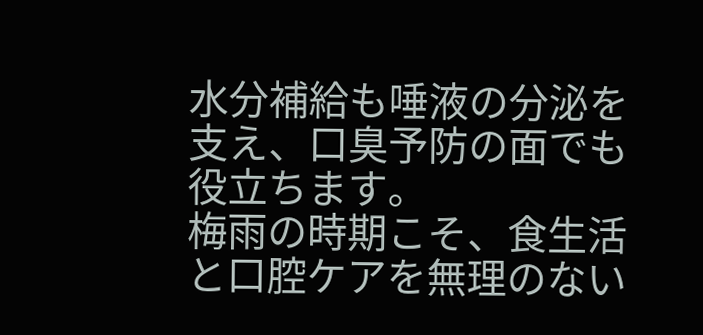水分補給も唾液の分泌を支え、口臭予防の面でも役立ちます。
梅雨の時期こそ、食生活と口腔ケアを無理のない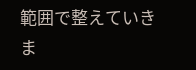範囲で整えていきま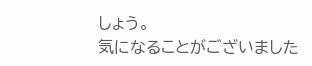しょう。
気になることがございました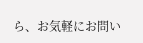ら、お気軽にお問い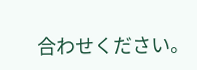合わせください。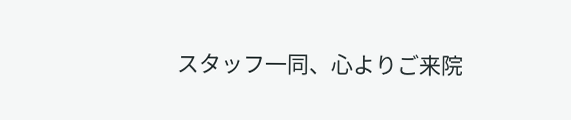スタッフ一同、心よりご来院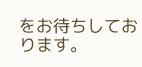をお待ちしております。